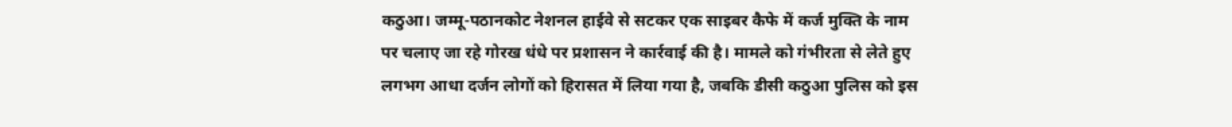कठुआ। जम्मू-पठानकोट नेशनल हाईवे से सटकर एक साइबर कैफे में कर्ज मुक्ति के नाम पर चलाए जा रहे गोरख धंधे पर प्रशासन ने कार्रवाई की है। मामले को गंभीरता से लेते हुए लगभग आधा दर्जन लोगों को हिरासत में लिया गया है, जबकि डीसी कठुआ पुलिस को इस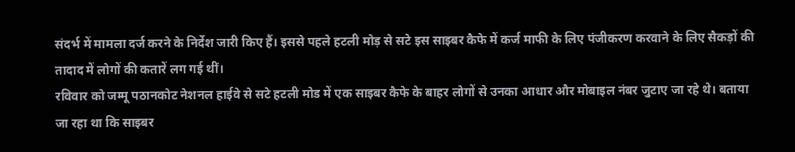संदर्भ में मामला दर्ज करने के निर्देश जारी किए हैं। इससे पहले हटली मोड़ से सटे इस साइबर कैफे में कर्ज माफी के लिए पंजीकरण करवाने के लिए सैकड़ों की तादाद में लोगों की कतारें लग गई थीं।
रविवार को जम्मू पठानकोट नेशनल हाईवे से सटे हटली मोड में एक साइबर कैफे के बाहर लोगों से उनका आधार और मोबाइल नंबर जुटाए जा रहे थे। बताया जा रहा था कि साइबर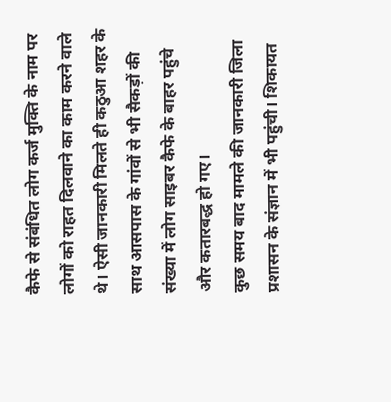कैफे से संबंधित लोग कर्ज मुक्ति के नाम पर लोगों को राहत दिलवाने का काम करने वाले थे। ऐसी जानकारी मिलते ही कठुआ शहर के साथ आसपास के गांवों से भी सैकड़ों की संख्या में लोग साइबर कैफे के बाहर पहुंचे और कतारबद्ध हो गए।
कुछ समय बाद मामले की जानकारी जिला प्रशासन के संज्ञान में भी पहुंची। शिकायत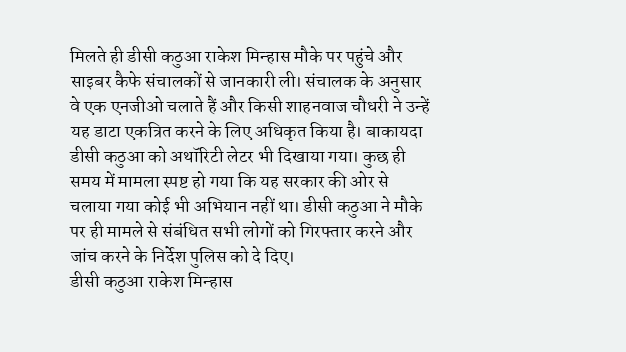मिलते ही डीसी कठुआ राकेश मिन्हास मौके पर पहुंचे और साइबर कैफे संचालकों से जानकारी ली। संचालक के अनुसार वे एक एनजीओ चलाते हैं और किसी शाहनवाज चौधरी ने उन्हें यह डाटा एकत्रित करने के लिए अधिकृत किया है। बाकायदा डीसी कठुआ को अथॉरिटी लेटर भी दिखाया गया। कुछ ही समय में मामला स्पष्ट हो गया कि यह सरकार की ओर से चलाया गया कोई भी अभियान नहीं था। डीसी कठुआ ने मौके पर ही मामले से संबंधित सभी लोगों को गिरफ्तार करने और जांच करने के निर्देश पुलिस को दे दिए।
डीसी कठुआ राकेश मिन्हास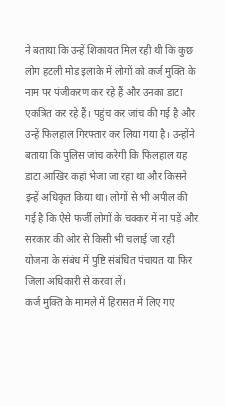ने बताया कि उन्हें शिकायत मिल रही थी कि कुछ लोग हटली मोड इलाके में लोगों को कर्ज मुक्ति के नाम पर पंजीकरण कर रहे हैं और उनका डाटा एकत्रित कर रहे हैं। पहुंच कर जांच की गई है और उन्हें फिलहाल गिरफ्तार कर लिया गया है। उन्होंने बताया कि पुलिस जांच करेगी कि फिलहाल यह डाटा आखिर कहां भेजा जा रहा था और किसने इन्हें अधिकृत किया था। लोगों से भी अपील की गई है कि ऐसे फर्जी लोगों के चक्कर में ना पड़ें और सरकार की ओर से किसी भी चलाई जा रही योजना के संबंध में पुष्टि संबंधित पंचायत या फिर जिला अधिकारी से करवा लें।
कर्ज मुक्ति के मामले में हिरासत में लिए गए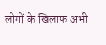लोगों के खिलाफ अभी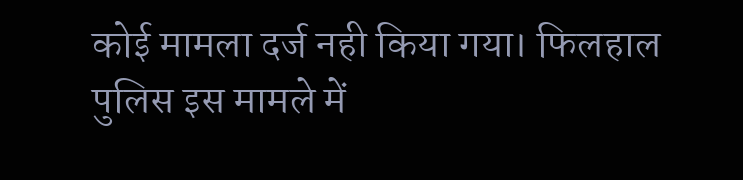कोई मामला दर्ज नही किया गया। फिलहाल पुलिस इस मामले में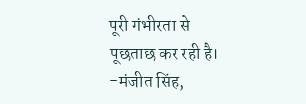पूरी गंभीरता से पूछताछ कर रही है।
-मंजीत सिंह,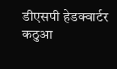डीएसपी हेडक्वार्टर कठुआ